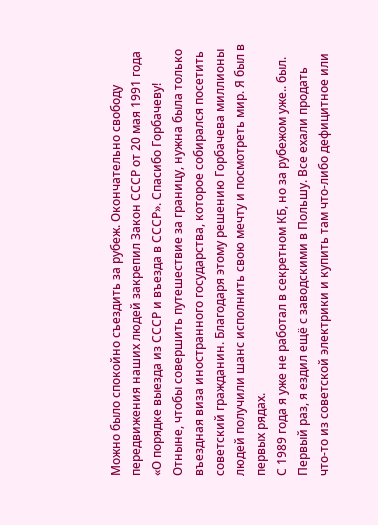Можно было спокойно съездить за рубеж. Окончательно свободу передвижения наших людей закрепил Закон СССР от 20 мая 1991 года «О порядке выезда из СССР и въезда в СССР». Спасибо Горбачеву! Отныне, чтобы совершить путешествие за границу, нужна была только въездная виза иностранного государства, которое собирался посетить советский гражданин. Благодаря этому решению Горбачева миллионы людей получили шанс исполнить свою мечту и посмотреть мир. Я был в первых рядах.
С 1989 года я уже не работал в секретном КБ, но за рубежом уже.. был. Первый раз, я ездил ещё с заводскими в Польшу. Все ехали продать что-то из советской электрики и купить там что-либо дефицитное или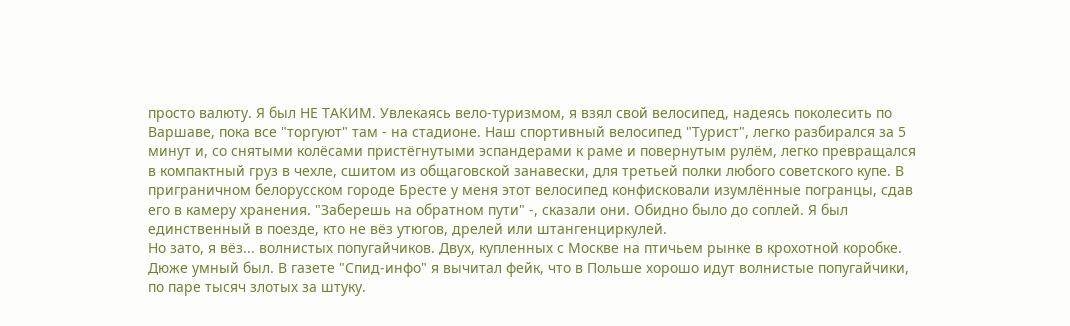просто валюту. Я был НЕ ТАКИМ. Увлекаясь вело-туризмом, я взял свой велосипед, надеясь поколесить по Варшаве, пока все "торгуют" там - на стадионе. Наш спортивный велосипед "Турист", легко разбирался за 5 минут и, со снятыми колёсами пристёгнутыми эспандерами к раме и повернутым рулём, легко превращался в компактный груз в чехле, сшитом из общаговской занавески, для третьей полки любого советского купе. В приграничном белорусском городе Бресте у меня этот велосипед конфисковали изумлённые погранцы, сдав его в камеру хранения. "Заберешь на обратном пути" -, сказали они. Обидно было до соплей. Я был единственный в поезде, кто не вёз утюгов, дрелей или штангенциркулей.
Но зато, я вёз... волнистых попугайчиков. Двух, купленных с Москве на птичьем рынке в крохотной коробке. Дюже умный был. В газете "Спид-инфо" я вычитал фейк, что в Польше хорошо идут волнистые попугайчики, по паре тысяч злотых за штуку.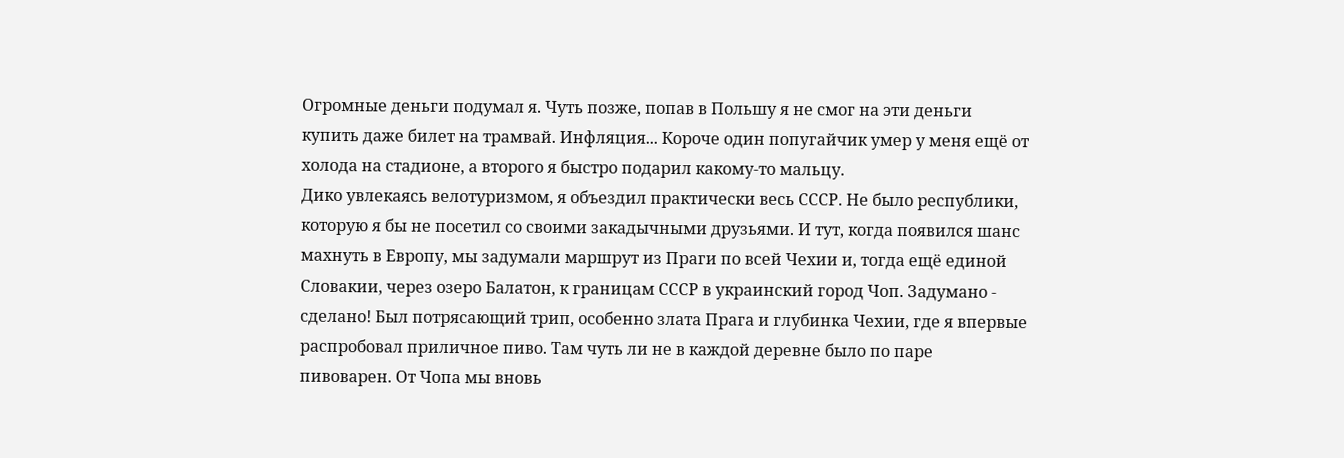Огромные деньги подумал я. Чуть позже, попав в Польшу я не смог на эти деньги купить даже билет на трамвай. Инфляция... Короче один попугайчик умер у меня ещё от холода на стадионе, а второго я быстро подарил какому-то мальцу.
Дико увлекаясь велотуризмом, я объездил практически весь СССР. Не было республики, которую я бы не посетил со своими закадычными друзьями. И тут, когда появился шанс махнуть в Европу, мы задумали маршрут из Праги по всей Чехии и, тогда ещё единой Словакии, через озеро Балатон, к границам СССР в украинский город Чоп. Задумано - сделано! Был потрясающий трип, особенно злата Прага и глубинка Чехии, где я впервые распробовал приличное пиво. Там чуть ли не в каждой деревне было по паре пивоварен. От Чопа мы вновь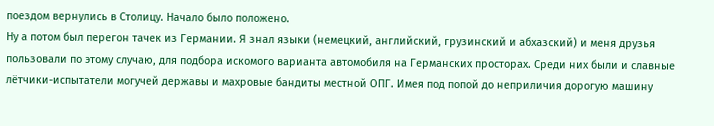поездом вернулись в Столицу. Начало было положено.
Ну а потом был перегон тачек из Германии. Я знал языки (немецкий, английский, грузинский и абхазский) и меня друзья пользовали по этому случаю, для подбора искомого варианта автомобиля на Германских просторах. Среди них были и славные лётчики-испытатели могучей державы и махровые бандиты местной ОПГ. Имея под попой до неприличия дорогую машину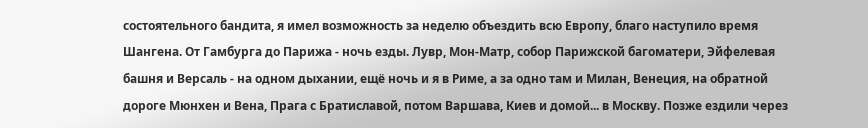состоятельного бандита, я имел возможность за неделю объездить всю Европу, благо наступило время Шангена. От Гамбурга до Парижа - ночь езды. Лувр, Мон-Матр, собор Парижской багоматери, Эйфелевая башня и Версаль - на одном дыхании, ещё ночь и я в Риме, а за одно там и Милан, Венеция, на обратной дороге Мюнхен и Вена, Прага с Братиславой, потом Варшава, Киев и домой... в Москву. Позже ездили через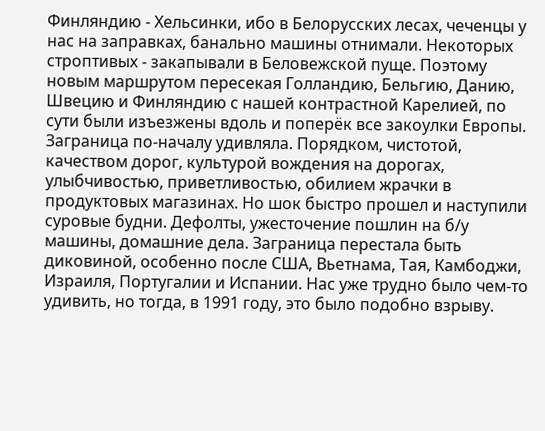Финляндию - Хельсинки, ибо в Белорусских лесах, чеченцы у нас на заправках, банально машины отнимали. Некоторых строптивых - закапывали в Беловежской пуще. Поэтому новым маршрутом пересекая Голландию, Бельгию, Данию, Швецию и Финляндию с нашей контрастной Карелией, по сути были изъезжены вдоль и поперёк все закоулки Европы.
Заграница по-началу удивляла. Порядком, чистотой, качеством дорог, культурой вождения на дорогах, улыбчивостью, приветливостью, обилием жрачки в продуктовых магазинах. Но шок быстро прошел и наступили суровые будни. Дефолты, ужесточение пошлин на б/у машины, домашние дела. Заграница перестала быть диковиной, особенно после США, Вьетнама, Тая, Камбоджи, Израиля, Португалии и Испании. Нас уже трудно было чем-то удивить, но тогда, в 1991 году, это было подобно взрыву.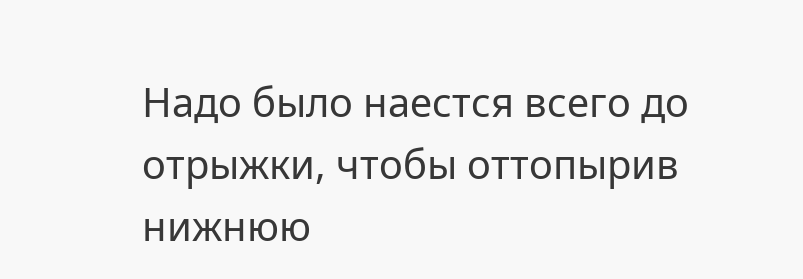Надо было наестся всего до отрыжки, чтобы оттопырив нижнюю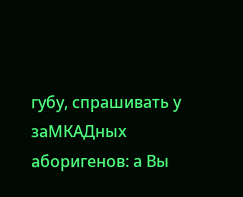губу, спрашивать у заМКАДных аборигенов: а Вы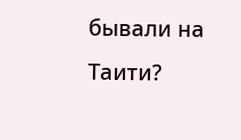бывали на Таити?